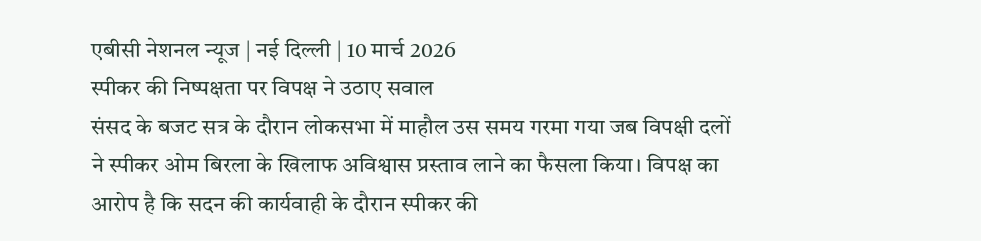एबीसी नेशनल न्यूज | नई दिल्ली | 10 मार्च 2026
स्पीकर की निष्पक्षता पर विपक्ष ने उठाए सवाल
संसद के बजट सत्र के दौरान लोकसभा में माहौल उस समय गरमा गया जब विपक्षी दलों ने स्पीकर ओम बिरला के खिलाफ अविश्वास प्रस्ताव लाने का फैसला किया। विपक्ष का आरोप है कि सदन की कार्यवाही के दौरान स्पीकर की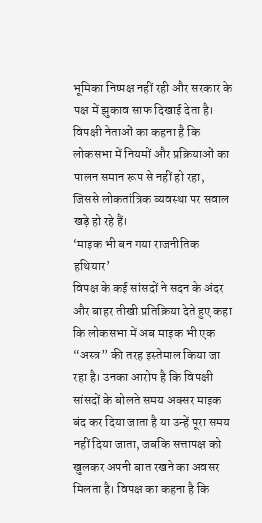भूमिका निष्पक्ष नहीं रही और सरकार के पक्ष में झुकाव साफ दिखाई देता है। विपक्षी नेताओं का कहना है कि लोकसभा में नियमों और प्रक्रियाओं का पालन समान रूप से नहीं हो रहा, जिससे लोकतांत्रिक व्यवस्था पर सवाल खड़े हो रहे हैं।
‘माइक भी बन गया राजनीतिक हथियार’
विपक्ष के कई सांसदों ने सदन के अंदर और बाहर तीखी प्रतिक्रिया देते हुए कहा कि लोकसभा में अब माइक भी एक “अस्त्र” की तरह इस्तेमाल किया जा रहा है। उनका आरोप है कि विपक्षी सांसदों के बोलते समय अक्सर माइक बंद कर दिया जाता है या उन्हें पूरा समय नहीं दिया जाता, जबकि सत्तापक्ष को खुलकर अपनी बात रखने का अवसर मिलता है। विपक्ष का कहना है कि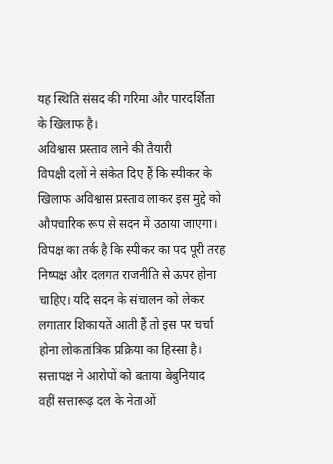यह स्थिति संसद की गरिमा और पारदर्शिता के खिलाफ है।
अविश्वास प्रस्ताव लाने की तैयारी
विपक्षी दलों ने संकेत दिए हैं कि स्पीकर के खिलाफ अविश्वास प्रस्ताव लाकर इस मुद्दे को औपचारिक रूप से सदन में उठाया जाएगा। विपक्ष का तर्क है कि स्पीकर का पद पूरी तरह निष्पक्ष और दलगत राजनीति से ऊपर होना चाहिए। यदि सदन के संचालन को लेकर लगातार शिकायतें आती हैं तो इस पर चर्चा होना लोकतांत्रिक प्रक्रिया का हिस्सा है।
सत्तापक्ष ने आरोपों को बताया बेबुनियाद
वहीं सत्तारूढ़ दल के नेताओं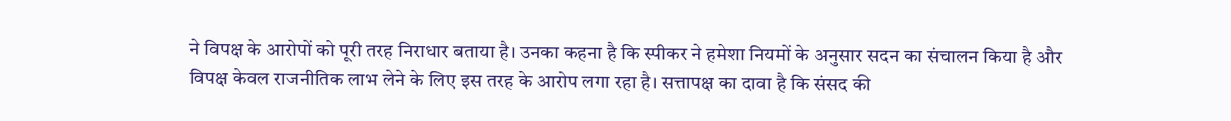ने विपक्ष के आरोपों को पूरी तरह निराधार बताया है। उनका कहना है कि स्पीकर ने हमेशा नियमों के अनुसार सदन का संचालन किया है और विपक्ष केवल राजनीतिक लाभ लेने के लिए इस तरह के आरोप लगा रहा है। सत्तापक्ष का दावा है कि संसद की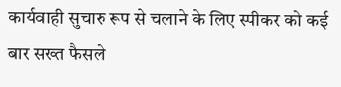कार्यवाही सुचारु रूप से चलाने के लिए स्पीकर को कई बार सख्त फैसले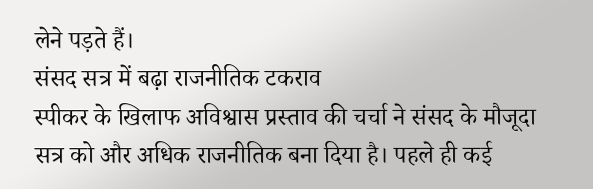लेने पड़ते हैं।
संसद सत्र में बढ़ा राजनीतिक टकराव
स्पीकर के खिलाफ अविश्वास प्रस्ताव की चर्चा ने संसद के मौजूदा सत्र को और अधिक राजनीतिक बना दिया है। पहले ही कई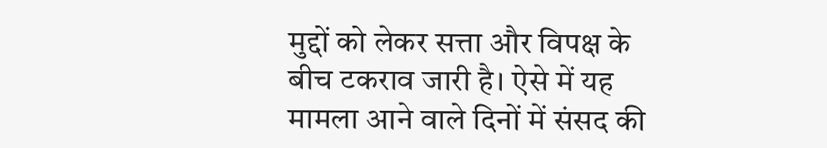मुद्दों को लेकर सत्ता और विपक्ष के बीच टकराव जारी है। ऐसे में यह मामला आने वाले दिनों में संसद की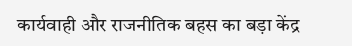कार्यवाही और राजनीतिक बहस का बड़ा केंद्र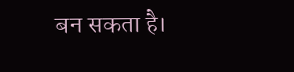बन सकता है।